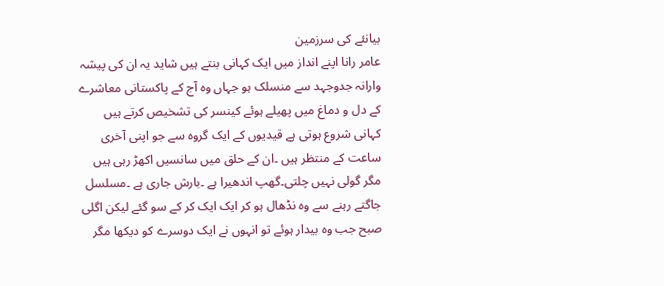بیانئے کی سرزمین
عامر رانا اپنے انداز میں ایک کہانی بنتے ہیں شاید یہ ان کی پیشہ وارانہ جدوجہد سے منسلک ہو جہاں وہ آج کے پاکستانی معاشرے کے دل و دماغ میں پھیلے ہوئے کینسر کی تشخیص کرتے ہیں
کہانی شروع ہوتی ہے قیدیوں کے ایک گروہ سے جو اپنی آخری ساعت کے منتظر ہیں ۔ان کے حلق میں سانسیں اکھڑ رہی ہیں مگر گولی نہیں چلتی۔گھپ اندھیرا ہے ۔بارش جاری ہے ۔مسلسل جاگتے رہنے سے وہ نڈھال ہو کر ایک ایک کر کے سو گئے لیکن اگلی صبح جب وہ بیدار ہوئے تو انہوں نے ایک دوسرے کو دیکھا مگر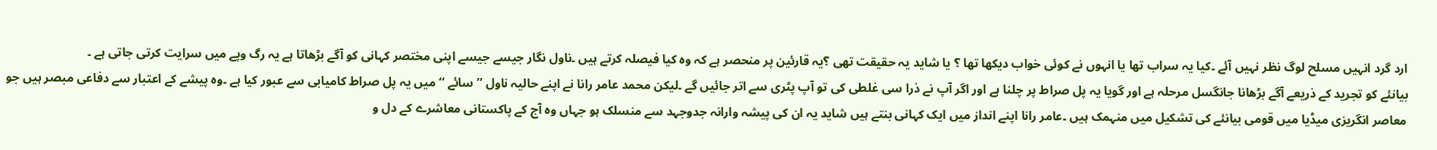ارد گرد انہیں مسلح لوگ نظر نہیں آئے ۔کیا یہ سراب تھا یا انہوں نے کوئی خواب دیکھا تھا ؟ یا شاید یہ حقیقت تھی ؟یہ قارئین پر منحصر ہے کہ وہ کیا فیصلہ کرتے ہیں ۔ناول نگار جیسے جیسے اپنی مختصر کہانی کو آگے بڑھاتا ہے یہ رگ وپے میں سرایت کرتی جاتی ہے ۔
بیانئے کو تجرید کے ذریعے آگے بڑھانا جانگسل مرحلہ ہے اور گویا یہ پل صراط پر چلنا ہے اور اگر آپ نے ذرا سی غلطی کی تو آپ پٹری سے اتر جائیں گے ۔لیکن محمد عامر رانا نے اپنے حالیہ ناول ’’سائے ‘‘ میں یہ پل صراط کامیابی سے عبور کیا ہے ۔وہ پیشے کے اعتبار سے دفاعی مبصر ہیں جو معاصر انگریزی میڈیا میں قومی بیانئے کی تشکیل میں منہمک ہیں ۔عامر رانا اپنے انداز میں ایک کہانی بنتے ہیں شاید یہ ان کی پیشہ وارانہ جدوجہد سے منسلک ہو جہاں وہ آج کے پاکستانی معاشرے کے دل و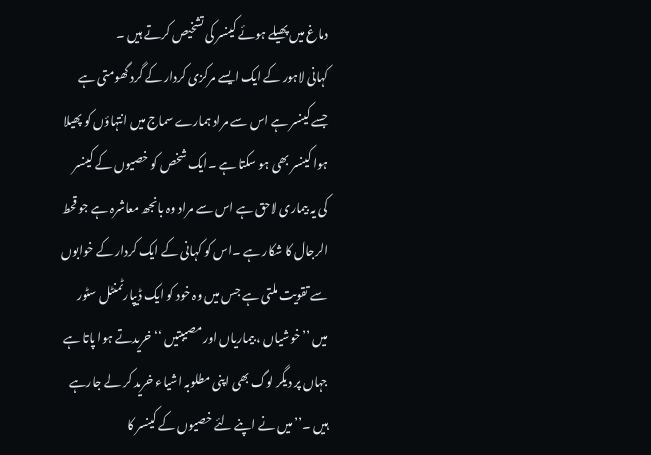دماغ میں پھیلے ہوئے کینسر کی تشخیص کرتے ہیں ۔
کہانی لاہور کے ایک ایسے مرکزی کردار کے گرد گھومتی ہے جسے کینسر ہے اس سے مراد ہمارے سماج میں انتہاؤں کو پھیلا ہوا کینسر بھی ہو سکتا ہے ۔ایک شخص کو خصیوں کے کینسر کی یہ بیماری لاحق ہے اس سے مراد وہ بانجھ معاشرہ ہے جو قحط الرجال کا شکار ہے ۔اس کو کہانی کے ایک کردار کے خوابوں سے تقویت ملتی ہے جس میں وہ خود کو ایک ڈیپارٹمنٹل سٹور میں ’’خوشیاں ، بیماریاں اور مصیبتیں ‘‘ خریدتے ہوا پاتا ہے جہاں پر دیگر لوگ بھی اپنی مطلوبہ اشیاء خرید کر لے جارہے ہیں ۔’’میں نے اپنے لئے خصیوں کے کینسر کا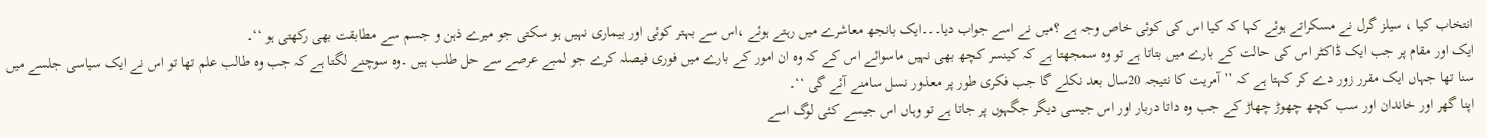انتخاب کیا ، سیلز گرل نے مسکراتے ہوئے کہا کہ کیا اس کی کوئی خاص وجہ ہے ؟میں نے اسے جواب دیا۔۔۔ایک بانجھ معاشرے میں رہتے ہوئے ،اس سے بہتر کوئی اور بیماری نہیں ہو سکتی جو میرے ذہن و جسم سے مطابقت بھی رکھتی ہو ‘‘۔
ایک اور مقام پر جب ایک ڈاکٹر اس کی حالت کے بارے میں بتاتا ہے تو وہ سمجھتا ہے کہ کینسر کچھ بھی نہیں ماسوائے اس کے کہ وہ ان امور کے بارے میں فوری فیصلہ کرے جو لمبے عرصے سے حل طلب ہیں ۔وہ سوچنے لگتا ہے کہ جب وہ طالب علم تھا تو اس نے ایک سیاسی جلسے میں سنا تھا جہاں ایک مقرر زور دے کر کہتا ہے کہ ’’آمریت کا نتیجہ 20سال بعد نکلے گا جب فکری طور پر معذور نسل سامنے آئے گی ‘‘۔
اپنا گھر اور خاندان اور سب کچھ چھوڑ چھاڑ کے جب وہ داتا دربار اور اس جیسی دیگر جگہوں پر جاتا ہے تو وہاں اس جیسے کئی لوگ اسے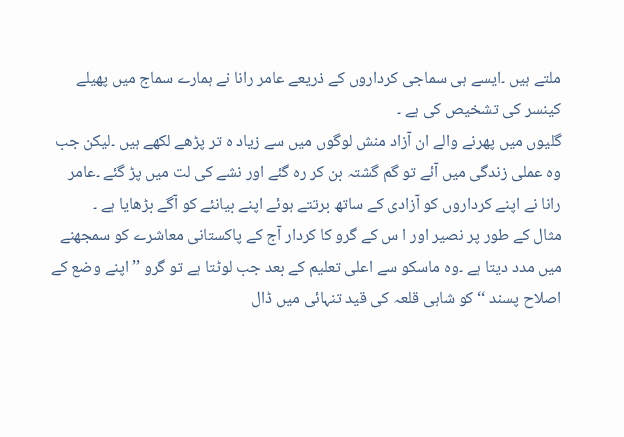ملتے ہیں ۔ایسے ہی سماجی کرداروں کے ذریعے عامر رانا نے ہمارے سماج میں پھیلے کینسر کی تشخیص کی ہے ۔
گلیوں میں پھرنے والے ان آزاد منش لوگوں میں سے زیاد ہ تر پڑھے لکھے ہیں ۔لیکن جب وہ عملی زندگی میں آئے تو گم گشتہ بن کر رہ گئے اور نشے کی لت میں پڑ گئے ۔عامر رانا نے اپنے کرداروں کو آزادی کے ساتھ برتتے ہوئے اپنے بیانئے کو آگے بڑھایا ہے ۔
مثال کے طور پر نصیر اور ا س کے گرو کا کردار آج کے پاکستانی معاشرے کو سمجھنے میں مدد دیتا ہے ۔وہ ماسکو سے اعلی تعلیم کے بعد جب لوٹتا ہے تو گرو ’’اپنے وضع کے اصلاح پسند ‘‘ کو شاہی قلعہ کی قید تنہائی میں ڈال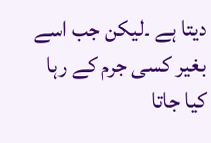دیتا ہے ۔لیکن جب اسے بغیر کسی جرم کے رہا کیا جاتا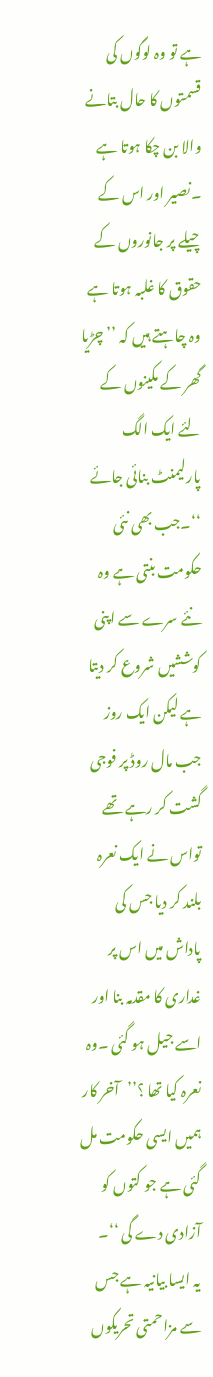ہے تو وہ لوگوں کی قسمتوں کا حال بتانے والا بن چکا ہوتا ہے ۔نصیر اور اس کے چیلے پر جانوروں کے حقوق کا غلبہ ہوتا ہے وہ چاہتے ہیں کہ ’’چڑیا گھر کے مکینوں کے لئے ایک الگ پارلیمنٹ بنائی جائے ‘‘۔جب بھی نئی حکومت بنتی ہے وہ نئے سرے سے اپنی کوششیں شروع کر دیتا ہے لیکن ایک روز جب مال روڈ پر فوجی گشت کر رہے تھے تواس نے ایک نعرہ بلند کر دیا جس کی پاداش میں اس پر غداری کا مقدمہ بنا اور اسے جیل ہو گئی ۔وہ نعرہ کیا تھا ؟’’آخر کار ہمیں ایسی حکومت مل گئی ہے جو کتوں کو آزادی دے گی ‘‘۔
یہ ایسا بیانیہ ہے جس سے مزاحمتی تحریکوں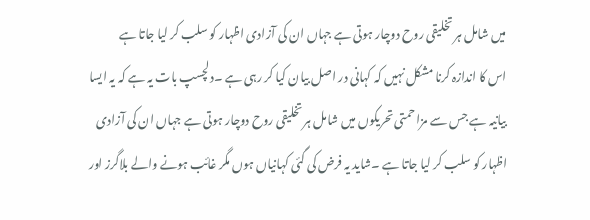میں شامل ہر تخلیقی روح دوچار ہوتی ہے جہاں ان کی آزادی اظہار کو سلب کر لیا جاتا ہے
اس کا اندازہ کرنا مشکل نہیں کہ کہانی در اصل بیان کیا کر رہی ہے ۔دلچسپ بات یہ ہے کہ یہ ایسا بیانیہ ہے جس سے مزاحمتی تحریکوں میں شامل ہر تخلیقی روح دوچار ہوتی ہے جہاں ان کی آزادی اظہار کو سلب کر لیا جاتا ہے ۔شاید یہ فرض کی گئی کہانیاں ہوں مگر غائب ہونے والے بلاگرز اور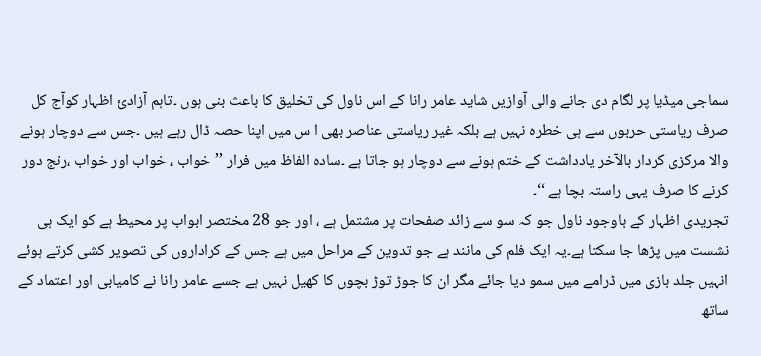سماجی میڈیا پر لگام دی جانے والی آوازیں شاید عامر رانا کے اس ناول کی تخلیق کا باعث بنی ہوں ۔تاہم آزادئ اظہار کوآج کل صرف ریاستی حربوں سے ہی خطرہ نہیں ہے بلکہ غیر ریاستی عناصر بھی ا س میں اپنا حصہ ڈال رہے ہیں ۔جس سے دوچار ہونے والا مرکزی کردار بالآخر یادداشت کے ختم ہونے سے دوچار ہو جاتا ہے ۔سادہ الفاظ میں فرار ’’خواب ، خواب اور خواب ،رنج دور کرنے کا صرف یہی راستہ بچا ہے ‘‘۔
تجریدی اظہار کے باوجود ناول جو کہ سو سے زائد صفحات پر مشتمل ہے ، اور جو 28 مختصر ابواب پر محیط ہے کو ایک ہی نشست میں پڑھا جا سکتا ہے۔یہ ایک فلم کی مانند ہے جو تدوین کے مراحل میں ہے جس کے کراداروں کی تصویر کشی کرتے ہوئے انہیں جلد بازی میں ڈرامے میں سمو دیا جائے مگر ان کا جوڑ توڑ بچوں کا کھیل نہیں ہے جسے عامر رانا نے کامیابی اور اعتماد کے ساتھ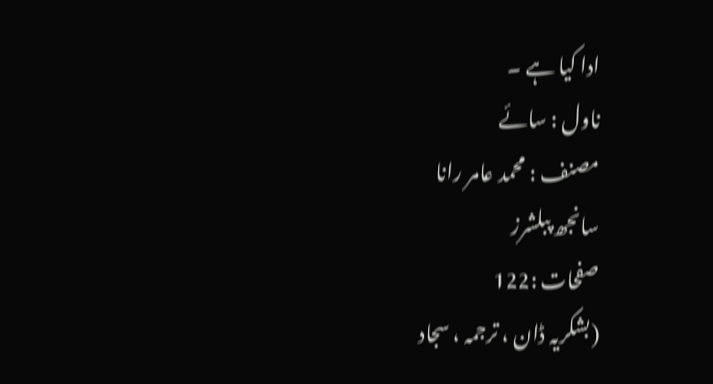ادا کیا ہے ۔
ناول : سائے
مصنف : محمد عامر رانا
سانجھ پبلشرز
صفحات :122
(بشکریہ ڈان ، ترجمہ ، سجاد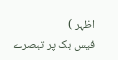اظہر )
فیس بک پر تبصرے